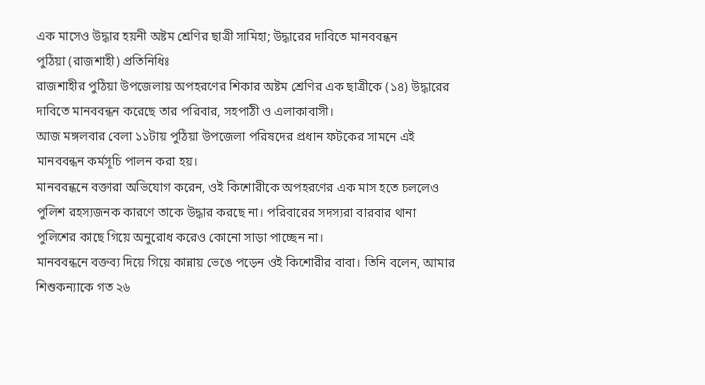এক মাসেও উদ্ধার হয়নী অষ্টম শ্রেণির ছাত্রী সামিহা; উদ্ধারের দাবিতে মানববন্ধন
পুঠিয়া (রাজশাহী) প্রতিনিধিঃ
রাজশাহীর পুঠিয়া উপজেলায় অপহরণের শিকার অষ্টম শ্রেণির এক ছাত্রীকে (১৪) উদ্ধারের দাবিতে মানববন্ধন করেছে তার পরিবার, সহপাঠী ও এলাকাবাসী।
আজ মঙ্গলবার বেলা ১১টায় পুঠিয়া উপজেলা পরিষদের প্রধান ফটকের সামনে এই মানববন্ধন কর্মসূচি পালন করা হয়।
মানববন্ধনে বক্তারা অভিযোগ করেন, ওই কিশোরীকে অপহরণের এক মাস হতে চললেও পুলিশ রহস্যজনক কারণে তাকে উদ্ধার করছে না। পরিবারের সদস্যরা বারবার থানা পুলিশের কাছে গিয়ে অনুরোধ করেও কোনো সাড়া পাচ্ছেন না।
মানববন্ধনে বক্তব্য দিয়ে গিয়ে কান্নায় ভেঙে পড়েন ওই কিশোরীর বাবা। তিনি বলেন, আমার শিশুকন্যাকে গত ২৬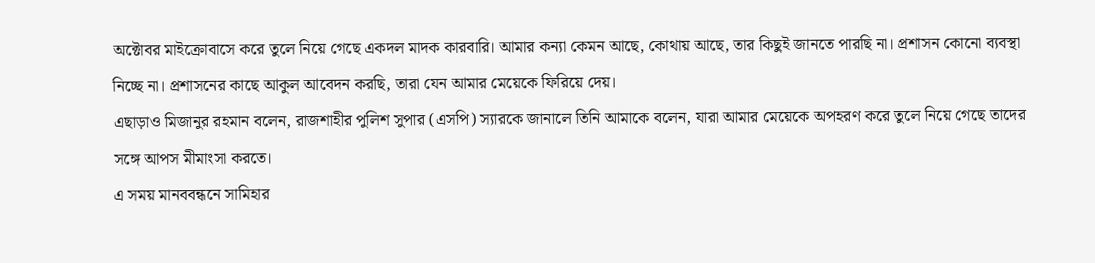অক্টোবর মাইক্রোবাসে করে তুলে নিয়ে গেছে একদল মাদক কারবারি। আমার কন্যা কেমন আছে, কোথায় আছে, তার কিছুই জানতে পারছি না। প্রশাসন কোনো ব্যবস্থা নিচ্ছে না। প্রশাসনের কাছে আকুল আবেদন করছি, তারা যেন আমার মেয়েকে ফিরিয়ে দেয়।
এছাড়াও মিজানুর রহমান বলেন, রাজশাহীর পুলিশ সুপার (এসপি) স্যারকে জানালে তিনি আমাকে বলেন, যারা আমার মেয়েকে অপহরণ করে তুলে নিয়ে গেছে তাদের সঙ্গে আপস মীমাংসা করতে।
এ সময় মানববন্ধনে সামিহার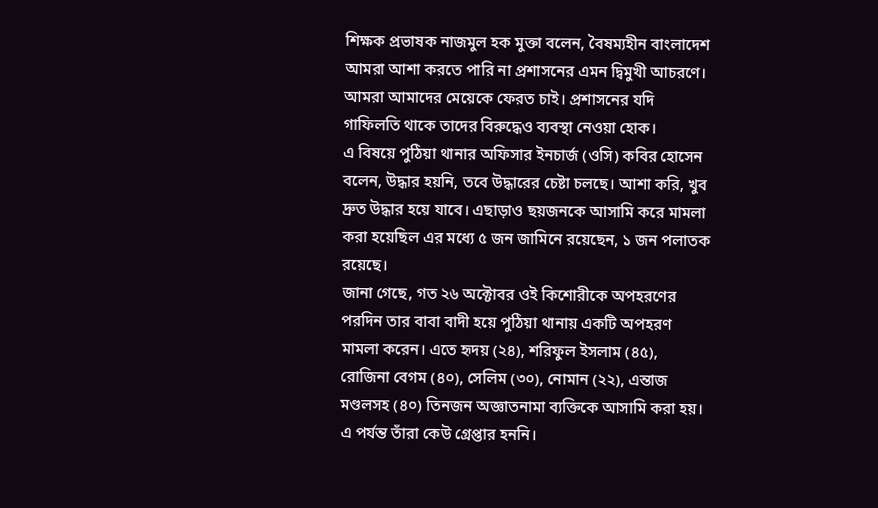শিক্ষক প্রভাষক নাজমুল হক মুক্তা বলেন, বৈষম্যহীন বাংলাদেশ আমরা আশা করতে পারি না প্রশাসনের এমন দ্বিমুখী আচরণে। আমরা আমাদের মেয়েকে ফেরত চাই। প্রশাসনের যদি গাফিলতি থাকে তাদের বিরুদ্ধেও ব্যবস্থা নেওয়া হোক।
এ বিষয়ে পুঠিয়া থানার অফিসার ইনচার্জ (ওসি) কবির হোসেন বলেন, উদ্ধার হয়নি, তবে উদ্ধারের চেষ্টা চলছে। আশা করি, খুব দ্রুত উদ্ধার হয়ে যাবে। এছাড়াও ছয়জনকে আসামি করে মামলা করা হয়েছিল এর মধ্যে ৫ জন জামিনে রয়েছেন, ১ জন পলাতক রয়েছে।
জানা গেছে, গত ২৬ অক্টোবর ওই কিশোরীকে অপহরণের পরদিন তার বাবা বাদী হয়ে পুঠিয়া থানায় একটি অপহরণ মামলা করেন। এতে হৃদয় (২৪), শরিফুল ইসলাম (৪৫), রোজিনা বেগম (৪০), সেলিম (৩০), নোমান (২২), এন্তাজ মণ্ডলসহ (৪০) তিনজন অজ্ঞাতনামা ব্যক্তিকে আসামি করা হয়। এ পর্যন্ত তাঁরা কেউ গ্রেপ্তার হননি।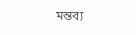মন্তব্য